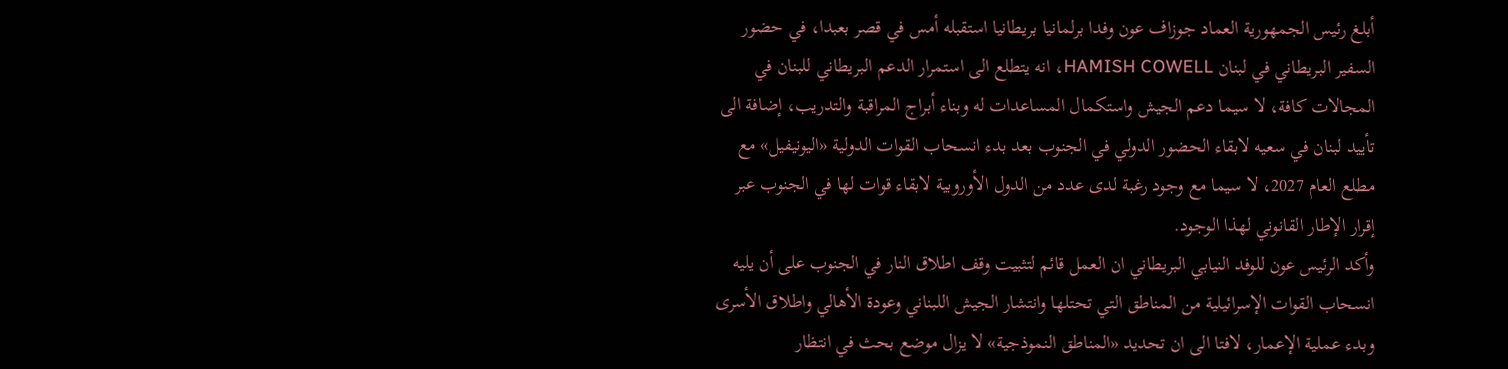أبلغ رئيس الجمهورية العماد جوزاف عون وفدا برلمانيا بريطانيا استقبله أمس في قصر بعبدا، في حضور السفير البريطاني في لبنان HAMISH COWELL، انه يتطلع الى استمرار الدعم البريطاني للبنان في المجالات كافة، لا سيما دعم الجيش واستكمال المساعدات له وبناء أبراج المراقبة والتدريب، إضافة الى تأييد لبنان في سعيه لابقاء الحضور الدولي في الجنوب بعد بدء انسحاب القوات الدولية «اليونيفيل» مع مطلع العام 2027، لا سيما مع وجود رغبة لدى عدد من الدول الأوروبية لابقاء قوات لها في الجنوب عبر إقرار الإطار القانوني لهذا الوجود.
وأكد الرئيس عون للوفد النيابي البريطاني ان العمل قائم لتثبيت وقف اطلاق النار في الجنوب على أن يليه انسحاب القوات الإسرائيلية من المناطق التي تحتلها وانتشار الجيش اللبناني وعودة الأهالي واطلاق الأسرى وبدء عملية الإعمار، لافتا الى ان تحديد «المناطق النموذجية» لا يزال موضع بحث في انتظار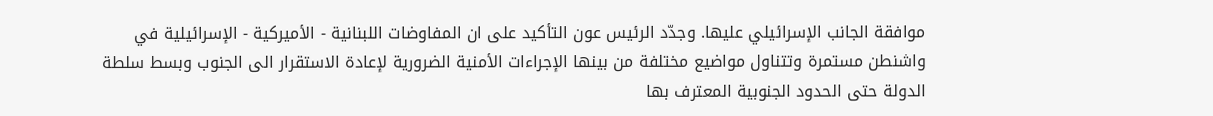موافقة الجانب الإسرائيلي عليها. وجدّد الرئيس عون التأكيد على ان المفاوضات اللبنانية - الأميركية - الإسرائيلية في واشنطن مستمرة وتتناول مواضيع مختلفة من بينها الإجراءات الأمنية الضرورية لإعادة الاستقرار الى الجنوب وبسط سلطة الدولة حتى الحدود الجنوبية المعترف بها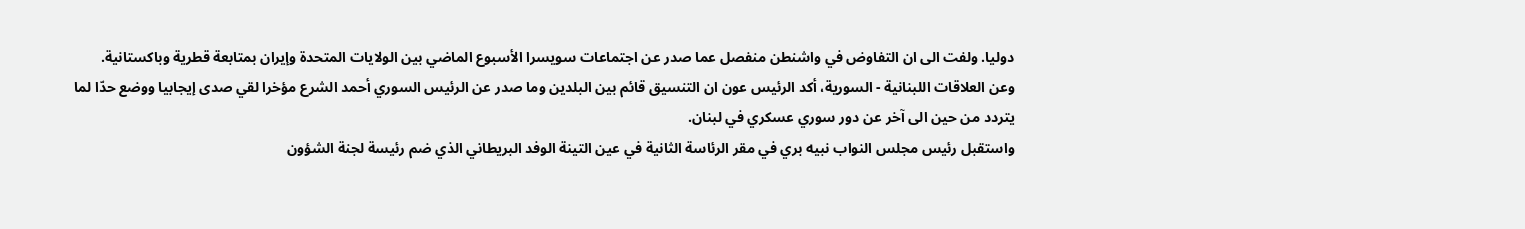دوليا. ولفت الى ان التفاوض في واشنطن منفصل عما صدر عن اجتماعات سويسرا الأسبوع الماضي بين الولايات المتحدة وإيران بمتابعة قطرية وباكستانية.
وعن العلاقات اللبنانية - السورية، أكد الرئيس عون ان التنسيق قائم بين البلدين وما صدر عن الرئيس السوري أحمد الشرع مؤخرا لقي صدى إيجابيا ووضع حدّا لما يتردد من حين الى آخر عن دور سوري عسكري في لبنان.
واستقبل رئيس مجلس النواب نبيه بري في مقر الرئاسة الثانية في عين التينة الوفد البريطاني الذي ضم رئيسة لجنة الشؤون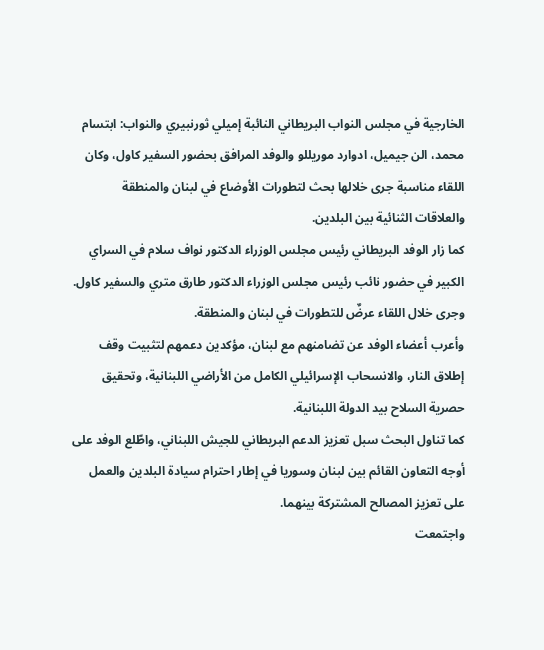الخارجية في مجلس النواب البريطاني النائبة إميلي ثورنبيري والنواب: ابتسام محمد، الن جيميل، ادوارد موريللو والوفد المرافق بحضور السفير كاول، وكان اللقاء مناسبة جرى خلالها بحث لتطورات الأوضاع في لبنان والمنطقة والعلاقات الثنائية بين البلدين.
كما زار الوفد البريطاني رئيس مجلس الوزراء الدكتور نواف سلام في السراي الكبير في حضور نائب رئيس مجلس الوزراء الدكتور طارق متري والسفير كاول.
وجرى خلال اللقاء عرضٌ للتطورات في لبنان والمنطقة.
وأعرب أعضاء الوفد عن تضامنهم مع لبنان، مؤكدين دعمهم لتثبيت وقف إطلاق النار، والانسحاب الإسرائيلي الكامل من الأراضي اللبنانية، وتحقيق حصرية السلاح بيد الدولة اللبنانية.
كما تناول البحث سبل تعزيز الدعم البريطاني للجيش اللبناني، واطّلع الوفد على أوجه التعاون القائم بين لبنان وسوريا في إطار احترام سيادة البلدين والعمل على تعزيز المصالح المشتركة بينهما.
واجتمعت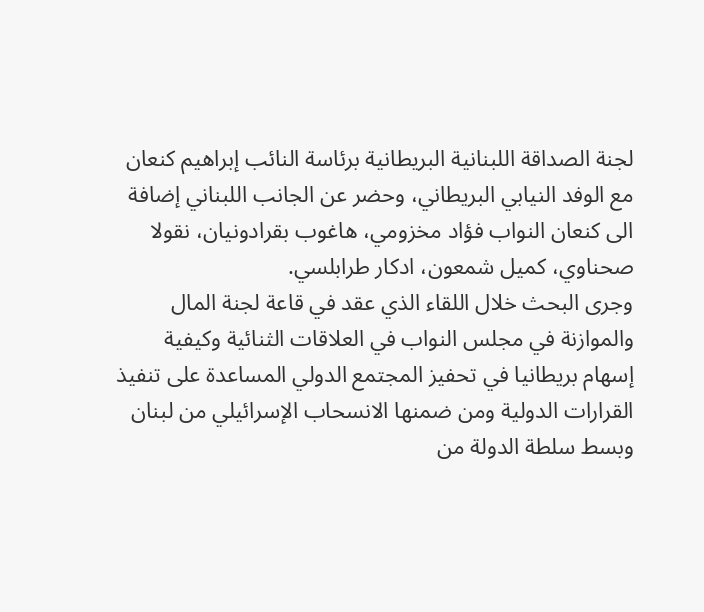لجنة الصداقة اللبنانية البريطانية برئاسة النائب إبراهيم كنعان مع الوفد النيابي البريطاني، وحضر عن الجانب اللبناني إضافة الى كنعان النواب فؤاد مخزومي، هاغوب بقرادونيان، نقولا صحناوي، كميل شمعون، ادكار طرابلسي.
وجرى البحث خلال اللقاء الذي عقد في قاعة لجنة المال والموازنة في مجلس النواب في العلاقات الثنائية وكيفية إسهام بريطانيا في تحفيز المجتمع الدولي المساعدة على تنفيذ القرارات الدولية ومن ضمنها الانسحاب الإسرائيلي من لبنان وبسط سلطة الدولة من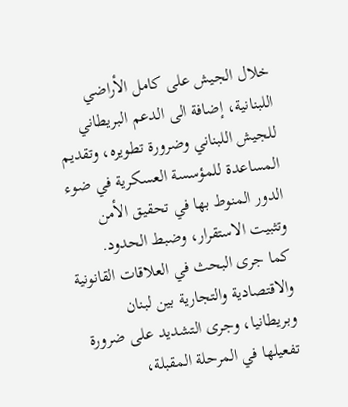خلال الجيش على كامل الأراضي اللبنانية، إضافة الى الدعم البريطاني للجيش اللبناني وضرورة تطويره، وتقديم المساعدة للمؤسسة العسكرية في ضوء الدور المنوط بها في تحقيق الأمن وتثبيت الاستقرار، وضبط الحدود.
كما جرى البحث في العلاقات القانونية والاقتصادية والتجارية بين لبنان وبريطانيا، وجرى التشديد على ضرورة تفعيلها في المرحلة المقبلة،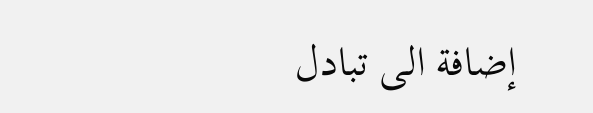إضافة الى تبادل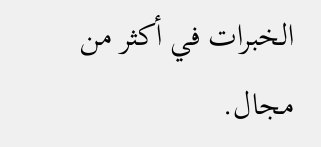الخبرات في أكثر من مجال.